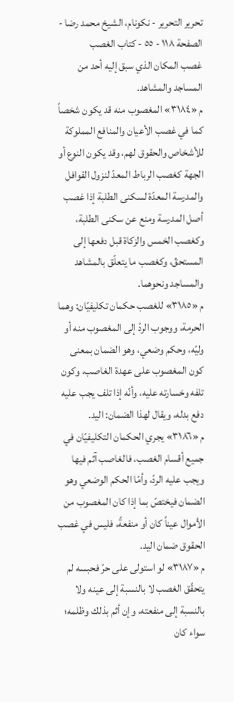تحرير التحرير - نکونام، الشيخ محمد رضا - الصفحة ١١٨ - ٥٥ - كتاب الغصب
غصب المكان الذي سبق إليه أحد من المساجد والمشاهد.
م «٣١٨٤» المغصوب منه قد يكون شخصاً كما في غصب الأعيان والمنافع المملوكة للأشخاص والحقوق لهم، وقد يكون النوع أو الجهة كغصب الرباط المعدّ لنزول القوافل والمدرسة المعدّة لسكنى الطلبة إذا غصب أصل المدرسة ومنع عن سكنى الطلبة، وكغصب الخمس والزكاة قبل دفعها إلى المستحقّ، وكغصب ما يتعلّق بالمشاهد والمساجد ونحوهما.
م «٣١٨٥» للغصب حكمان تكليفيّان: وهما الحرمة، ووجوب الردّ إلى المغصوب منه أو وليّه، وحكم وضعي، وهو الضمان بمعنى كون المغصوب على عهدة الغاصب، وكون تلفه وخسارته عليه، وأنّه إذا تلف يجب عليه دفع بدله، ويقال لهذا الضمان: اليد.
م «٣١٨٦» يجري الحكمان التكليفيّان في جميع أقسام الغصب، فالغاصب آثم فيها ويجب عليه الردّ، وأمّا الحكم الوضعي وهو الضمان فيختصّ بما إذا كان المغصوب من الأموال عيناً كان أو منفعةً، فليس في غصب الحقوق ضمان اليد.
م «٣١٨٧» لو استولى على حرّ فحبسه لم يتحقّق الغصب لا بالنسبة إلى عينه ولا بالنسبة إلى منفعته، وإن أثم بذلك وظلمه؛ سواء كان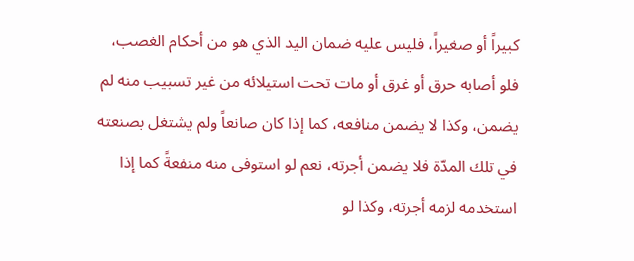كبيراً أو صغيراً، فليس عليه ضمان اليد الذي هو من أحكام الغصب، فلو أصابه حرق أو غرق أو مات تحت استيلائه من غير تسبيب منه لم يضمن، وكذا لا يضمن منافعه، كما إذا كان صانعاً ولم يشتغل بصنعته في تلك المدّة فلا يضمن أجرته، نعم لو استوفى منه منفعةً كما إذا استخدمه لزمه أجرته، وكذا لو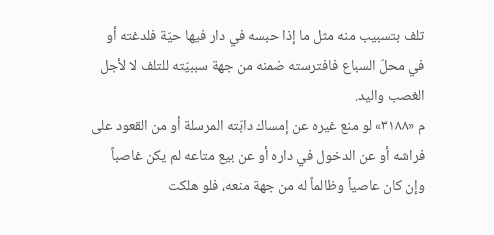تلف بتسبيب منه مثل ما إذا حبسه في دار فيها حيّة فلدغته أو في محلّ السباع فافترسته ضمنه من جهة سببيّته للتلف لا لأجل الغصب واليد.
م «٣١٨٨» لو منع غيره عن إمساك دابّته المرسلة أو من القعود على فراشه أو عن الدخول في داره أو عن بيع متاعه لم يكن غاصباً وإن كان عاصياً وظالماً له من جهة منعه، فلو هلكت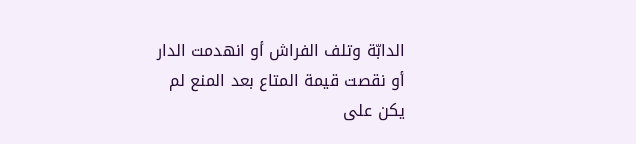الدابّة وتلف الفراش أو انهدمت الدار أو نقصت قيمة المتاع بعد المنع لم يكن على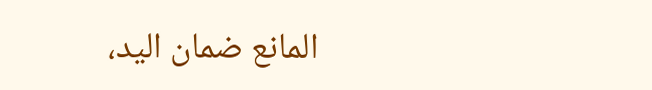المانع ضمان اليد،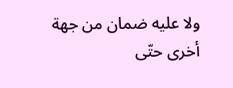ولا عليه ضمان من جهة أخرى حتّى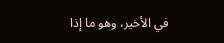في الأخير، وهو ما إذا